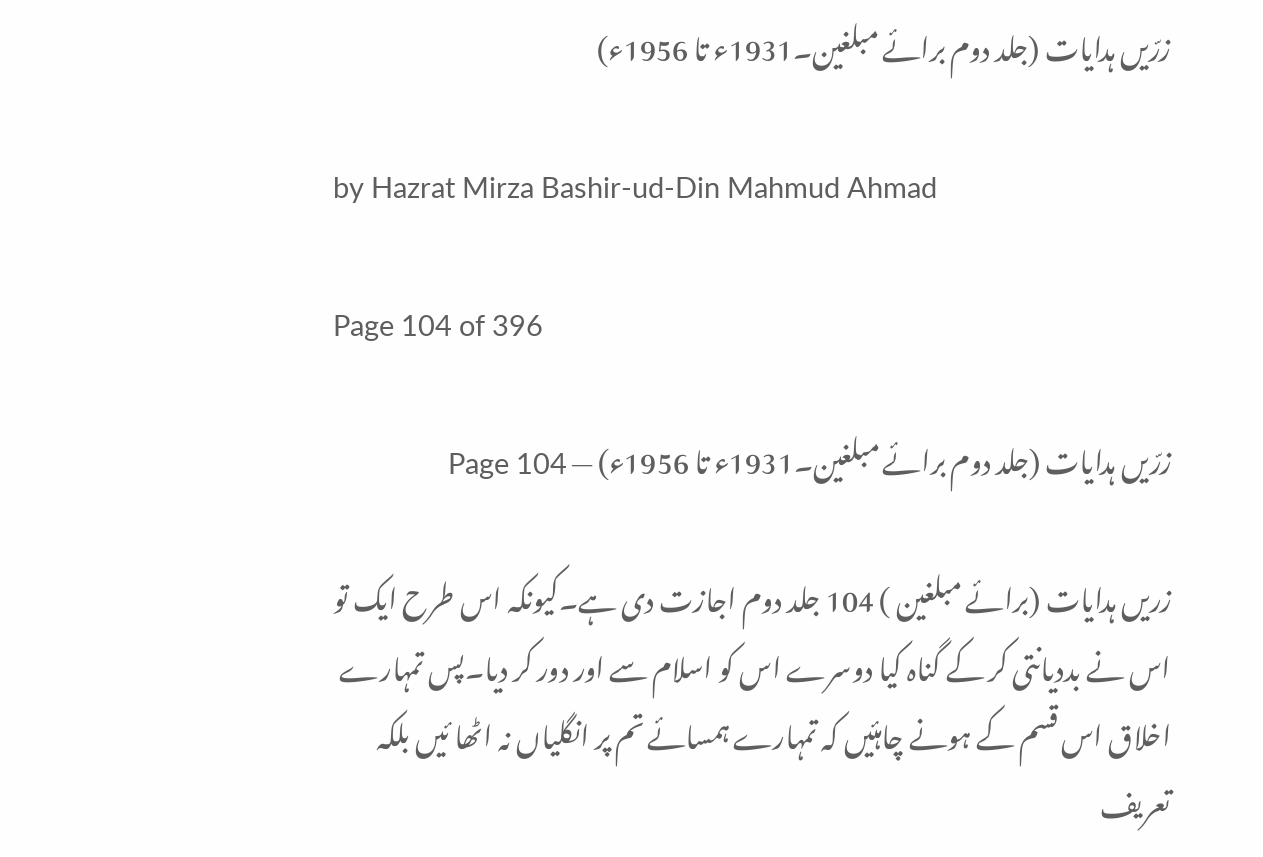زرّیں ہدایات (جلد دوم برائے مبلغین۔1931ء تا 1956ء)

by Hazrat Mirza Bashir-ud-Din Mahmud Ahmad

Page 104 of 396

زرّیں ہدایات (جلد دوم برائے مبلغین۔1931ء تا 1956ء) — Page 104

زریں ہدایات (برائے مبلغین ) 104 جلد دوم اجازت دی ہے۔کیونکہ اس طرح ایک تو اس نے بددیانتی کر کے گناہ کیا دوسرے اس کو اسلام سے اور دور کر دیا۔پس تمہارے اخلاق اس قسم کے ہونے چاہئیں کہ تمہارے ہمسائے تم پر انگلیاں نہ اٹھا ئیں بلکہ تعریف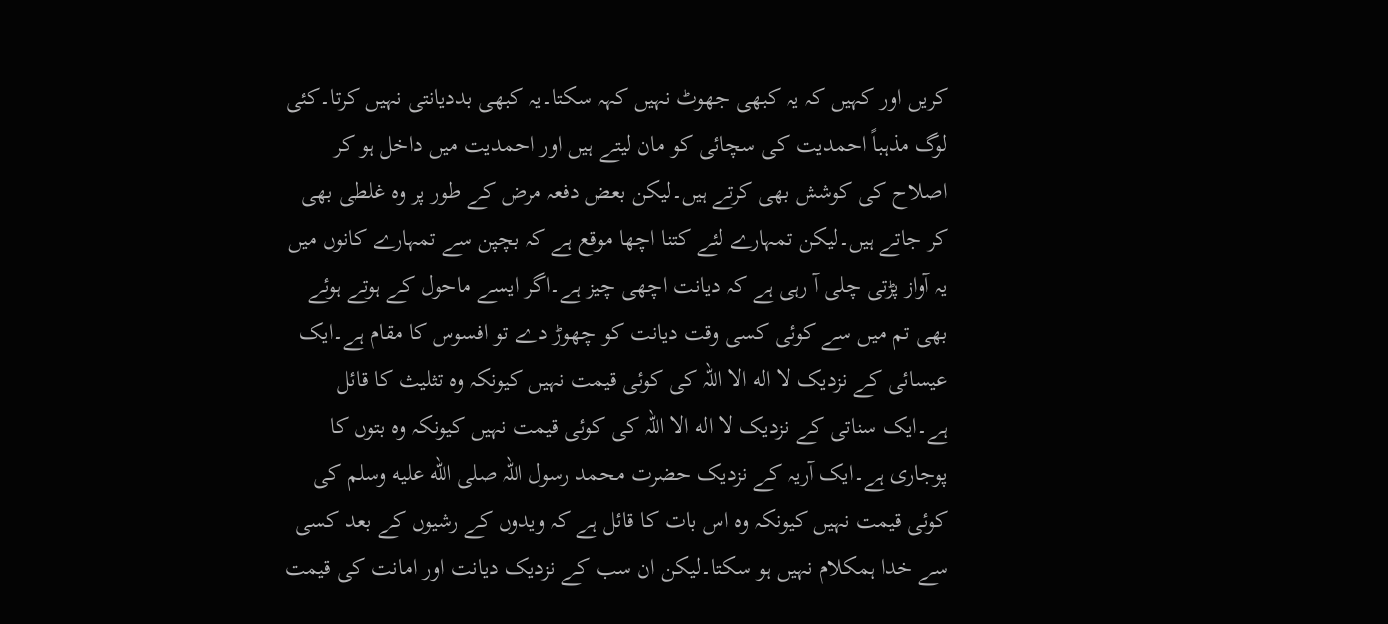کریں اور کہیں کہ یہ کبھی جھوٹ نہیں کہہ سکتا۔یہ کبھی بددیانتی نہیں کرتا۔کئی لوگ مذہباً احمدیت کی سچائی کو مان لیتے ہیں اور احمدیت میں داخل ہو کر اصلاح کی کوشش بھی کرتے ہیں۔لیکن بعض دفعہ مرض کے طور پر وہ غلطی بھی کر جاتے ہیں۔لیکن تمہارے لئے کتنا اچھا موقع ہے کہ بچپن سے تمہارے کانوں میں یہ آواز پڑتی چلی آ رہی ہے کہ دیانت اچھی چیز ہے۔اگر ایسے ماحول کے ہوتے ہوئے بھی تم میں سے کوئی کسی وقت دیانت کو چھوڑ دے تو افسوس کا مقام ہے۔ایک عیسائی کے نزدیک لا اله الا اللہ کی کوئی قیمت نہیں کیونکہ وہ تثلیث کا قائل ہے۔ایک سناتی کے نزدیک لا اله الا اللہ کی کوئی قیمت نہیں کیونکہ وہ بتوں کا پوجاری ہے۔ایک آریہ کے نزدیک حضرت محمد رسول اللہ صلى الله عليه وسلم کی کوئی قیمت نہیں کیونکہ وہ اس بات کا قائل ہے کہ ویدوں کے رشیوں کے بعد کسی سے خدا ہمکلام نہیں ہو سکتا۔لیکن ان سب کے نزدیک دیانت اور امانت کی قیمت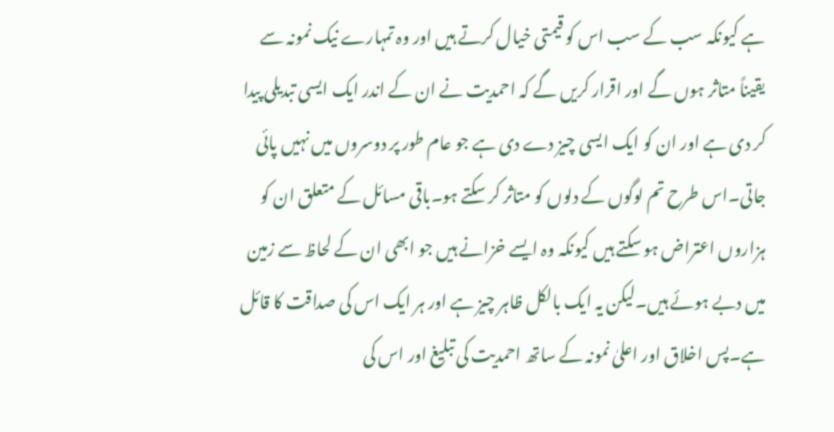ہے کیونکہ سب کے سب اس کو قیمتی خیال کرتے ہیں اور وہ تمہارے نیک نمونہ سے یقیناً متاثر ہوں گے اور اقرار کریں گے کہ احمدیت نے ان کے اندر ایک ایسی تبدیلی پیدا کر دی ہے اور ان کو ایک ایسی چیز دے دی ہے جو عام طور پر دوسروں میں نہیں پائی جاتی۔اس طرح تم لوگوں کے دلوں کو متاثر کر سکتے ہو۔باقی مسائل کے متعلق ان کو ہزاروں اعتراض ہو سکتے ہیں کیونکہ وہ ایسے خزانے ہیں جو ابھی ان کے لحاظ سے زمین میں دبے ہوئے ہیں۔لیکن یہ ایک بالکل ظاہر چیز ہے اور ہر ایک اس کی صداقت کا قائل ہے۔پس اخلاق اور اعلیٰ نمونہ کے ساتھ احمدیت کی تبلیغ اور اس کی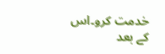خدمت کرو۔اس کے بعد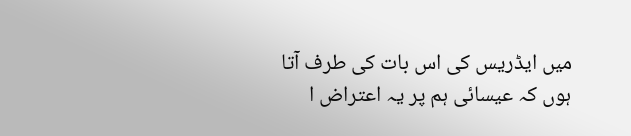میں ایڈریس کی اس بات کی طرف آتا ہوں کہ عیسائی ہم پر یہ اعتراض ا